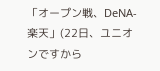「オープン戦、DeNA-楽天」(22日、ユニオンですから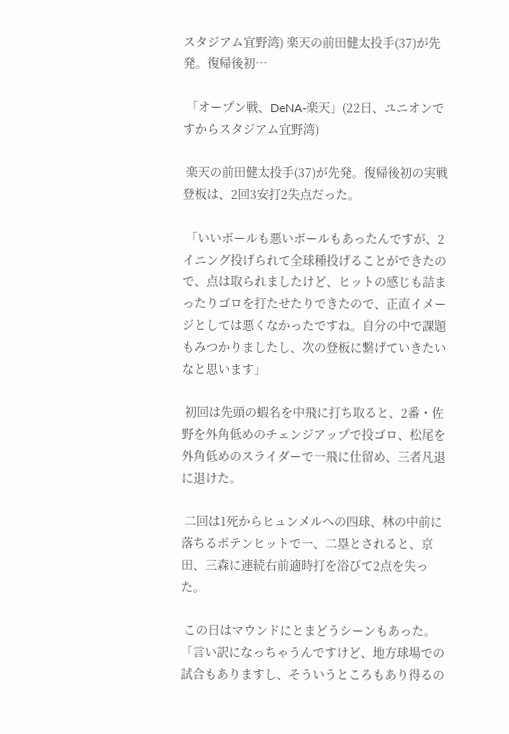スタジアム宜野湾) 楽天の前田健太投手(37)が先発。復帰後初…

 「オープン戦、DeNA-楽天」(22日、ユニオンですからスタジアム宜野湾)

 楽天の前田健太投手(37)が先発。復帰後初の実戦登板は、2回3安打2失点だった。

 「いいボールも悪いボールもあったんですが、2イニング投げられて全球種投げることができたので、点は取られましたけど、ヒットの感じも詰まったりゴロを打たせたりできたので、正直イメージとしては悪くなかったですね。自分の中で課題もみつかりましたし、次の登板に繋げていきたいなと思います」

 初回は先頭の蝦名を中飛に打ち取ると、2番・佐野を外角低めのチェンジアップで投ゴロ、松尾を外角低めのスライダーで一飛に仕留め、三者凡退に退けた。

 二回は1死からヒュンメルへの四球、林の中前に落ちるポテンヒットで一、二塁とされると、京田、三森に連続右前適時打を浴びて2点を失った。

 この日はマウンドにとまどうシーンもあった。「言い訳になっちゃうんですけど、地方球場での試合もありますし、そういうところもあり得るの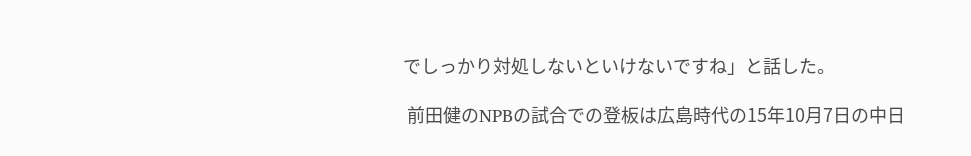でしっかり対処しないといけないですね」と話した。

 前田健のNPBの試合での登板は広島時代の15年10月7日の中日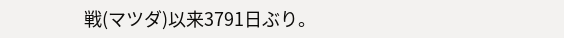戦(マツダ)以来3791日ぶり。